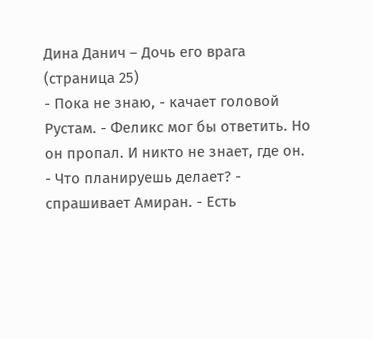Дина Данич – Дочь его врага (страница 25)
- Пока не знаю, - качает головой Рустам. - Феликс мог бы ответить. Но он пропал. И никто не знает, где он.
- Что планируешь делает? - спрашивает Амиран. - Есть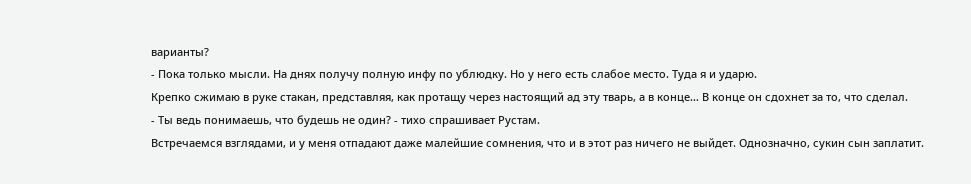варианты?
- Пока только мысли. На днях получу полную инфу по ублюдку. Но у него есть слабое место. Туда я и ударю.
Крепко сжимаю в руке стакан, представляя, как протащу через настоящий ад эту тварь, а в конце… В конце он сдохнет за то, что сделал.
- Ты ведь понимаешь, что будешь не один? - тихо спрашивает Рустам.
Встречаемся взглядами, и у меня отпадают даже малейшие сомнения, что и в этот раз ничего не выйдет. Однозначно, сукин сын заплатит.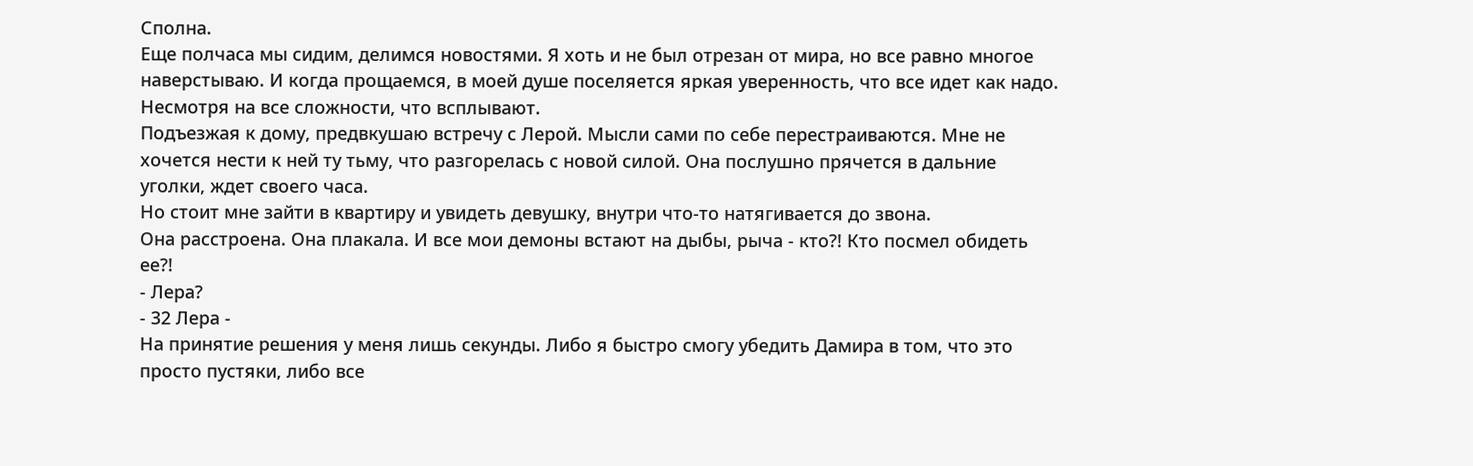Сполна.
Еще полчаса мы сидим, делимся новостями. Я хоть и не был отрезан от мира, но все равно многое наверстываю. И когда прощаемся, в моей душе поселяется яркая уверенность, что все идет как надо. Несмотря на все сложности, что всплывают.
Подъезжая к дому, предвкушаю встречу с Лерой. Мысли сами по себе перестраиваются. Мне не хочется нести к ней ту тьму, что разгорелась с новой силой. Она послушно прячется в дальние уголки, ждет своего часа.
Но стоит мне зайти в квартиру и увидеть девушку, внутри что-то натягивается до звона.
Она расстроена. Она плакала. И все мои демоны встают на дыбы, рыча - кто?! Кто посмел обидеть ее?!
- Лера?
- 32 Лера -
На принятие решения у меня лишь секунды. Либо я быстро смогу убедить Дамира в том, что это просто пустяки, либо все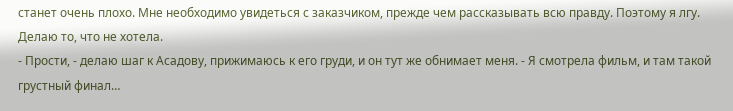станет очень плохо. Мне необходимо увидеться с заказчиком, прежде чем рассказывать всю правду. Поэтому я лгу. Делаю то, что не хотела.
- Прости, - делаю шаг к Асадову, прижимаюсь к его груди, и он тут же обнимает меня. - Я смотрела фильм, и там такой грустный финал…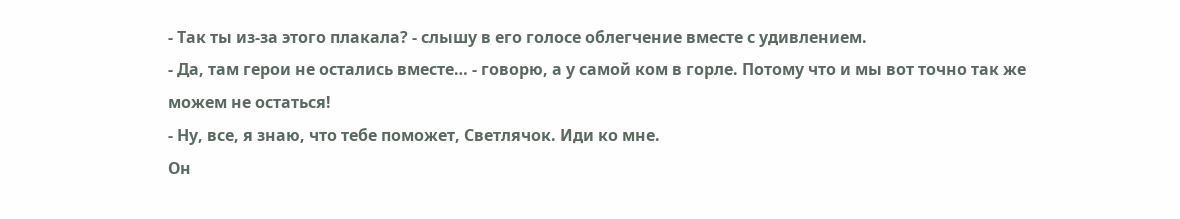- Так ты из-за этого плакала? - слышу в его голосе облегчение вместе с удивлением.
- Да, там герои не остались вместе… - говорю, а у самой ком в горле. Потому что и мы вот точно так же можем не остаться!
- Ну, все, я знаю, что тебе поможет, Светлячок. Иди ко мне.
Он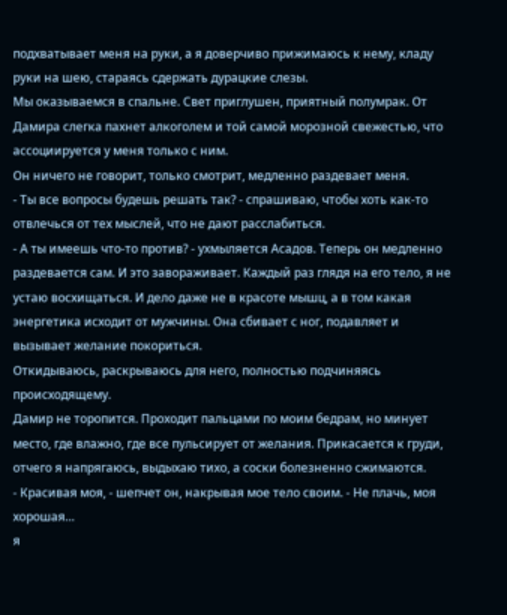подхватывает меня на руки, а я доверчиво прижимаюсь к нему, кладу руки на шею, стараясь сдержать дурацкие слезы.
Мы оказываемся в спальне. Свет приглушен, приятный полумрак. От Дамира слегка пахнет алкоголем и той самой морозной свежестью, что ассоциируется у меня только с ним.
Он ничего не говорит, только смотрит, медленно раздевает меня.
- Ты все вопросы будешь решать так? - спрашиваю, чтобы хоть как-то отвлечься от тех мыслей, что не дают расслабиться.
- А ты имеешь что-то против? - ухмыляется Асадов. Теперь он медленно раздевается сам. И это завораживает. Каждый раз глядя на его тело, я не устаю восхищаться. И дело даже не в красоте мышц, а в том какая энергетика исходит от мужчины. Она сбивает с ног, подавляет и вызывает желание покориться.
Откидываюсь, раскрываюсь для него, полностью подчиняясь происходящему.
Дамир не торопится. Проходит пальцами по моим бедрам, но минует место, где влажно, где все пульсирует от желания. Прикасается к груди, отчего я напрягаюсь, выдыхаю тихо, а соски болезненно сжимаются.
- Красивая моя, - шепчет он, накрывая мое тело своим. - Не плачь, моя хорошая…
я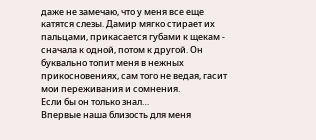даже не замечаю, что у меня все еще катятся слезы. Дамир мягко стирает их пальцами, прикасается губами к щекам - сначала к одной, потом к другой. Он буквально топит меня в нежных прикосновениях, сам того не ведая, гасит мои переживания и сомнения.
Если бы он только знал…
Впервые наша близость для меня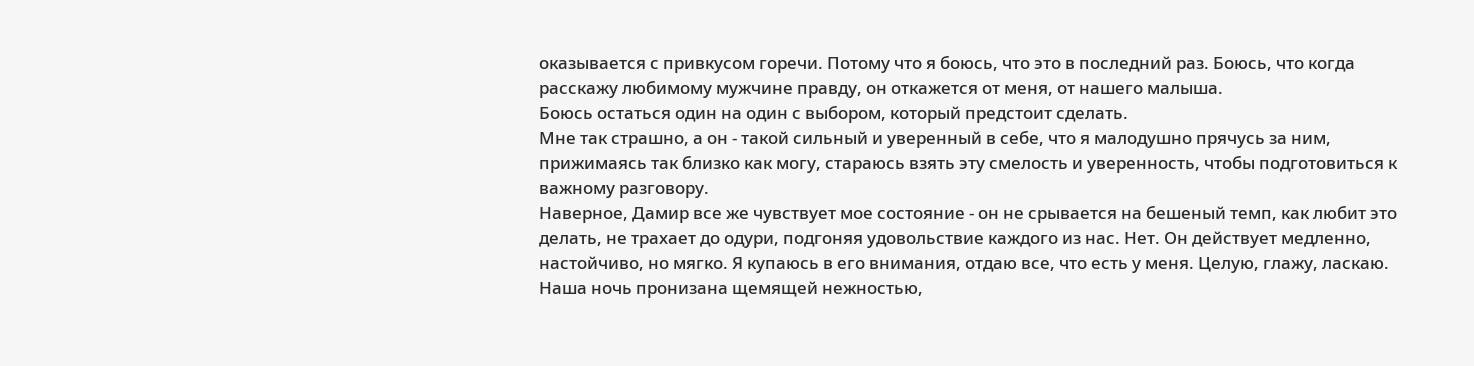оказывается с привкусом горечи. Потому что я боюсь, что это в последний раз. Боюсь, что когда расскажу любимому мужчине правду, он откажется от меня, от нашего малыша.
Боюсь остаться один на один с выбором, который предстоит сделать.
Мне так страшно, а он - такой сильный и уверенный в себе, что я малодушно прячусь за ним, прижимаясь так близко как могу, стараюсь взять эту смелость и уверенность, чтобы подготовиться к важному разговору.
Наверное, Дамир все же чувствует мое состояние - он не срывается на бешеный темп, как любит это делать, не трахает до одури, подгоняя удовольствие каждого из нас. Нет. Он действует медленно, настойчиво, но мягко. Я купаюсь в его внимания, отдаю все, что есть у меня. Целую, глажу, ласкаю.
Наша ночь пронизана щемящей нежностью,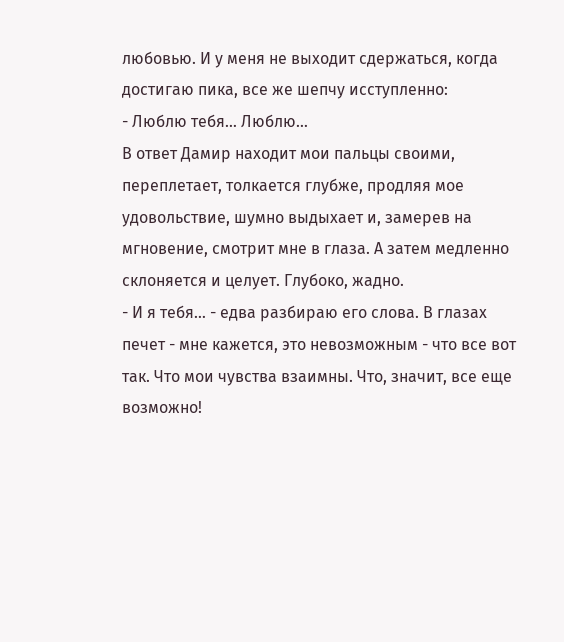любовью. И у меня не выходит сдержаться, когда достигаю пика, все же шепчу исступленно:
- Люблю тебя… Люблю…
В ответ Дамир находит мои пальцы своими, переплетает, толкается глубже, продляя мое удовольствие, шумно выдыхает и, замерев на мгновение, смотрит мне в глаза. А затем медленно склоняется и целует. Глубоко, жадно.
- И я тебя… - едва разбираю его слова. В глазах печет - мне кажется, это невозможным - что все вот так. Что мои чувства взаимны. Что, значит, все еще возможно!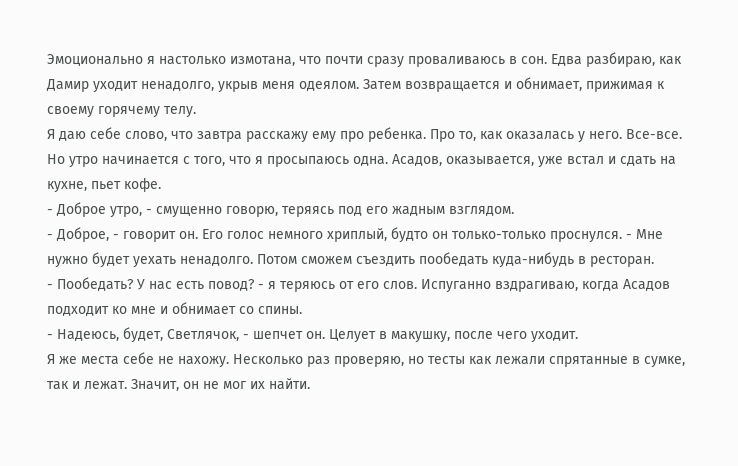Эмоционально я настолько измотана, что почти сразу проваливаюсь в сон. Едва разбираю, как Дамир уходит ненадолго, укрыв меня одеялом. Затем возвращается и обнимает, прижимая к своему горячему телу.
Я даю себе слово, что завтра расскажу ему про ребенка. Про то, как оказалась у него. Все-все.
Но утро начинается с того, что я просыпаюсь одна. Асадов, оказывается, уже встал и сдать на кухне, пьет кофе.
- Доброе утро, - смущенно говорю, теряясь под его жадным взглядом.
- Доброе, - говорит он. Его голос немного хриплый, будто он только-только проснулся. - Мне нужно будет уехать ненадолго. Потом сможем съездить пообедать куда-нибудь в ресторан.
- Пообедать? У нас есть повод? - я теряюсь от его слов. Испуганно вздрагиваю, когда Асадов подходит ко мне и обнимает со спины.
- Надеюсь, будет, Светлячок, - шепчет он. Целует в макушку, после чего уходит.
Я же места себе не нахожу. Несколько раз проверяю, но тесты как лежали спрятанные в сумке, так и лежат. Значит, он не мог их найти.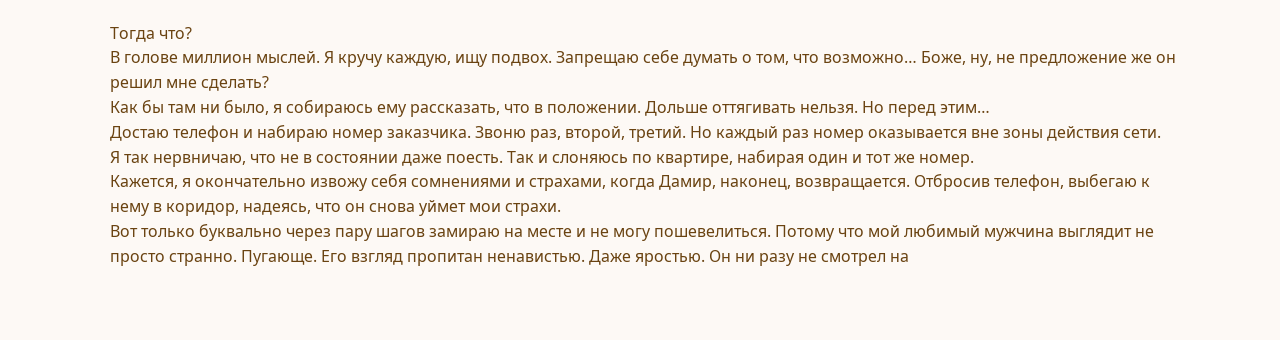Тогда что?
В голове миллион мыслей. Я кручу каждую, ищу подвох. Запрещаю себе думать о том, что возможно… Боже, ну, не предложение же он решил мне сделать?
Как бы там ни было, я собираюсь ему рассказать, что в положении. Дольше оттягивать нельзя. Но перед этим…
Достаю телефон и набираю номер заказчика. Звоню раз, второй, третий. Но каждый раз номер оказывается вне зоны действия сети.
Я так нервничаю, что не в состоянии даже поесть. Так и слоняюсь по квартире, набирая один и тот же номер.
Кажется, я окончательно извожу себя сомнениями и страхами, когда Дамир, наконец, возвращается. Отбросив телефон, выбегаю к нему в коридор, надеясь, что он снова уймет мои страхи.
Вот только буквально через пару шагов замираю на месте и не могу пошевелиться. Потому что мой любимый мужчина выглядит не просто странно. Пугающе. Его взгляд пропитан ненавистью. Даже яростью. Он ни разу не смотрел на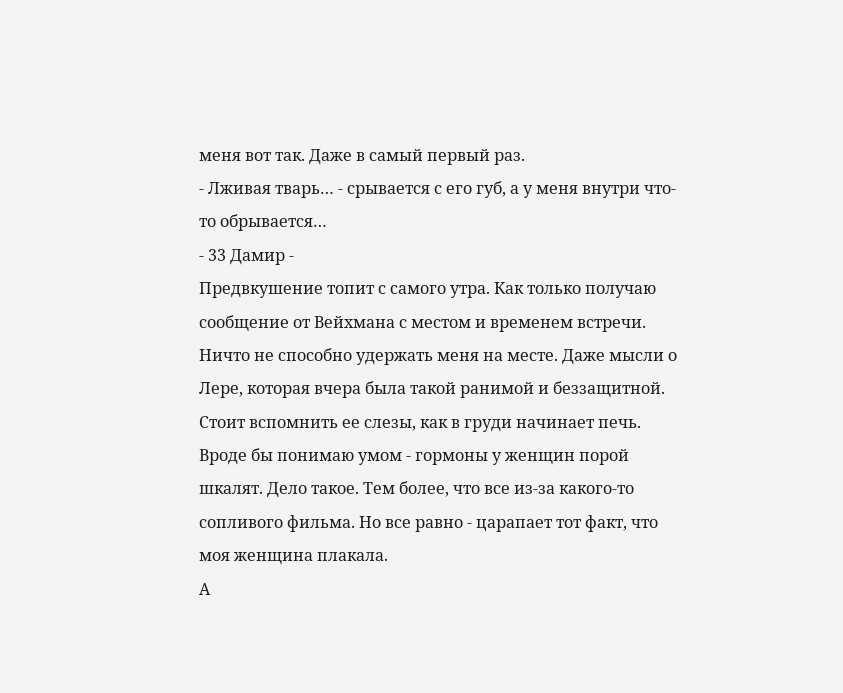меня вот так. Даже в самый первый раз.
- Лживая тварь… - срывается с его губ, а у меня внутри что-то обрывается…
- 33 Дамир -
Предвкушение топит с самого утра. Как только получаю сообщение от Вейхмана с местом и временем встречи.
Ничто не способно удержать меня на месте. Даже мысли о Лере, которая вчера была такой ранимой и беззащитной.
Стоит вспомнить ее слезы, как в груди начинает печь. Вроде бы понимаю умом - гормоны у женщин порой шкалят. Дело такое. Тем более, что все из-за какого-то сопливого фильма. Но все равно - царапает тот факт, что моя женщина плакала.
А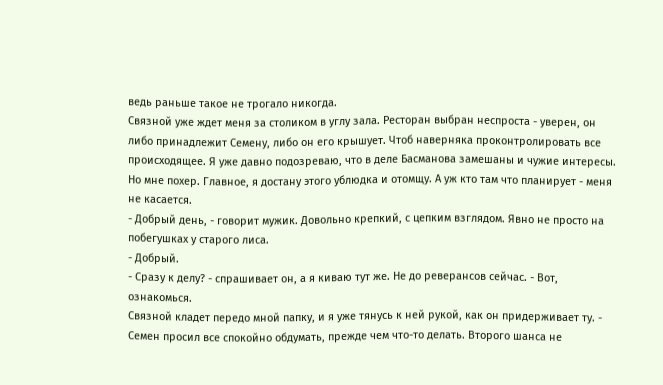ведь раньше такое не трогало никогда.
Связной уже ждет меня за столиком в углу зала. Ресторан выбран неспроста - уверен, он либо принадлежит Семену, либо он его крышует. Чтоб наверняка проконтролировать все происходящее. Я уже давно подозреваю, что в деле Басманова замешаны и чужие интересы. Но мне похер. Главное, я достану этого ублюдка и отомщу. А уж кто там что планирует - меня не касается.
- Добрый день, - говорит мужик. Довольно крепкий, с цепким взглядом. Явно не просто на побегушках у старого лиса.
- Добрый.
- Сразу к делу? - спрашивает он, а я киваю тут же. Не до реверансов сейчас. - Вот, ознакомься.
Связной кладет передо мной папку, и я уже тянусь к ней рукой, как он придерживает ту. - Семен просил все спокойно обдумать, прежде чем что-то делать. Второго шанса не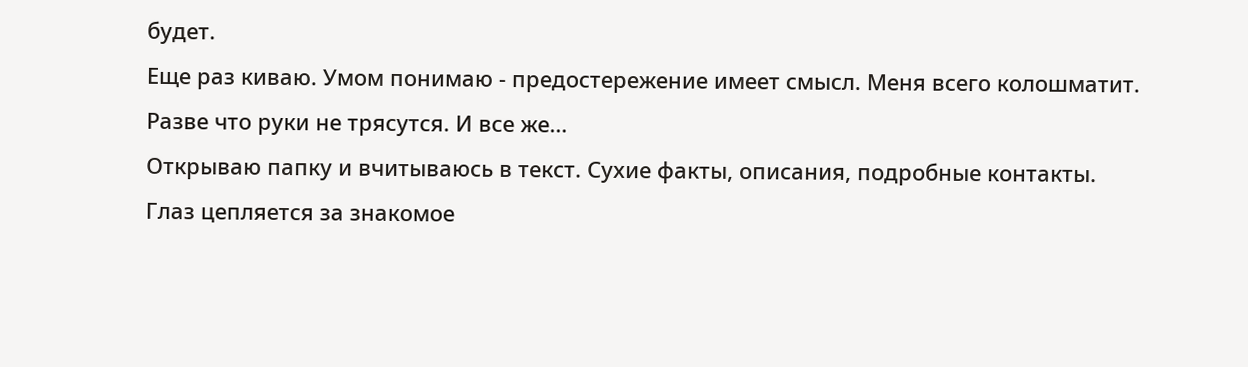будет.
Еще раз киваю. Умом понимаю - предостережение имеет смысл. Меня всего колошматит. Разве что руки не трясутся. И все же…
Открываю папку и вчитываюсь в текст. Сухие факты, описания, подробные контакты.
Глаз цепляется за знакомое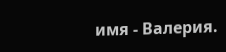имя - Валерия.